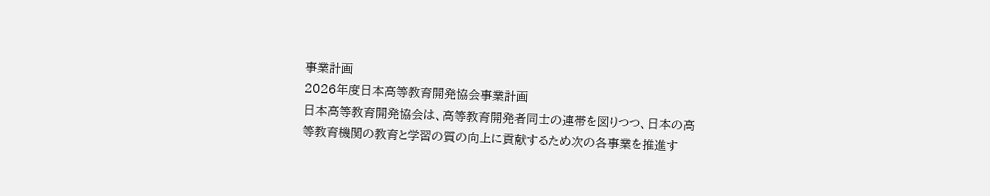事業計画
2026年度日本高等教育開発協会事業計画
日本高等教育開発協会は、高等教育開発者同士の連帯を図りつつ、日本の高等教育機関の教育と学習の質の向上に貢献するため次の各事業を推進す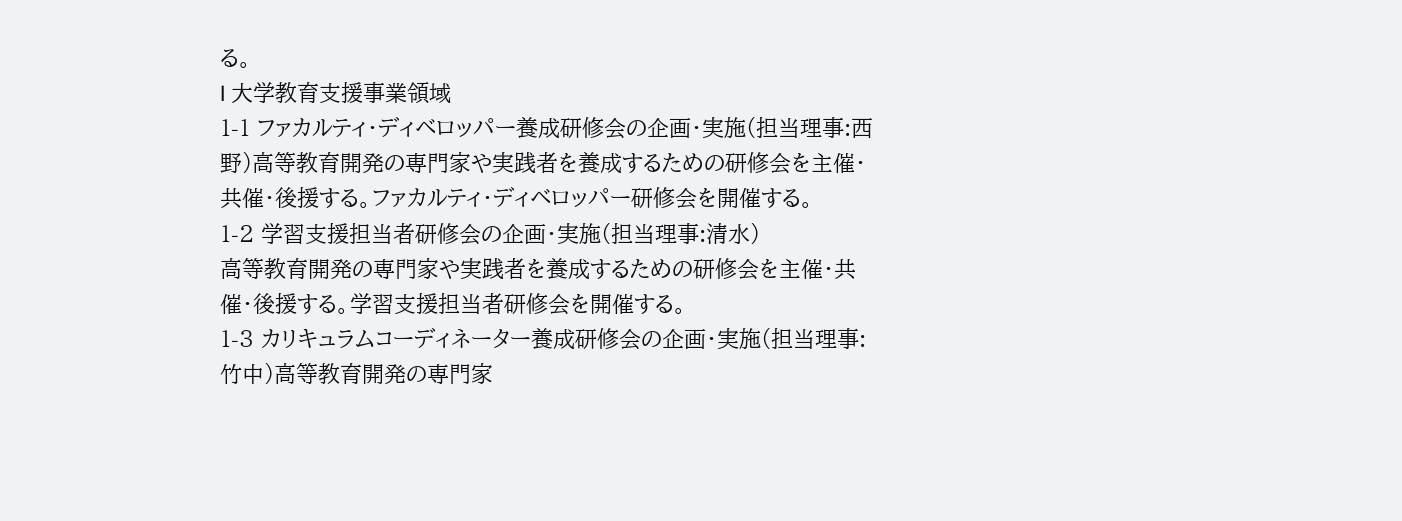る。
I 大学教育支援事業領域
1-1 ファカルティ・ディベロッパー養成研修会の企画・実施(担当理事:西野)高等教育開発の専門家や実践者を養成するための研修会を主催・共催・後援する。ファカルティ・ディベロッパー研修会を開催する。
1-2 学習支援担当者研修会の企画・実施(担当理事:清水)
高等教育開発の専門家や実践者を養成するための研修会を主催・共催・後援する。学習支援担当者研修会を開催する。
1-3 カリキュラムコーディネーター養成研修会の企画・実施(担当理事:竹中)高等教育開発の専門家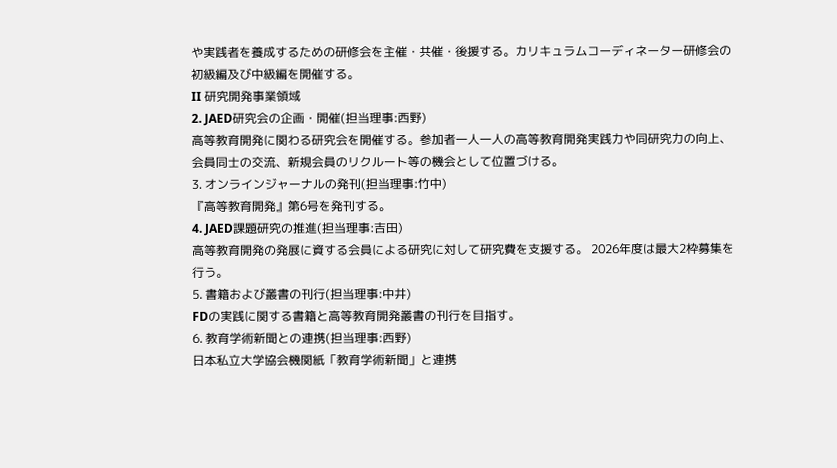や実践者を養成するための研修会を主催・共催・後援する。カリキュラムコーディネーター研修会の初級編及び中級編を開催する。
II 研究開発事業領域
2. JAED研究会の企画・開催(担当理事:西野)
高等教育開発に関わる研究会を開催する。参加者一人一人の高等教育開発実践力や同研究力の向上、会員同士の交流、新規会員のリクルート等の機会として位置づける。
3. オンラインジャーナルの発刊(担当理事:竹中)
『高等教育開発』第6号を発刊する。
4. JAED課題研究の推進(担当理事:吉田)
高等教育開発の発展に資する会員による研究に対して研究費を支援する。 2026年度は最大2枠募集を行う。
5. 書籍および叢書の刊行(担当理事:中井)
FDの実践に関する書籍と高等教育開発叢書の刊行を目指す。
6. 教育学術新聞との連携(担当理事:西野)
日本私立大学協会機関紙「教育学術新聞」と連携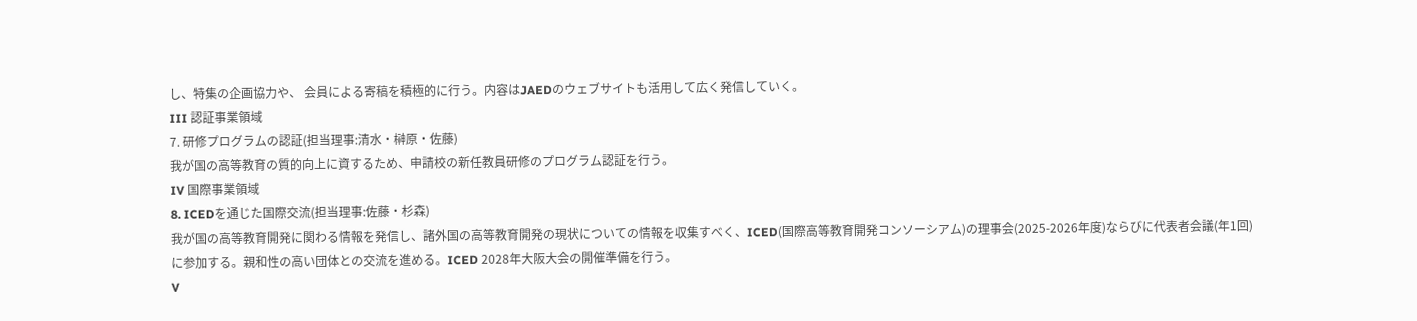し、特集の企画協力や、 会員による寄稿を積極的に行う。内容はJAEDのウェブサイトも活用して広く発信していく。
III 認証事業領域
7. 研修プログラムの認証(担当理事:清水・榊原・佐藤)
我が国の高等教育の質的向上に資するため、申請校の新任教員研修のプログラム認証を行う。
IV 国際事業領域
8. ICEDを通じた国際交流(担当理事:佐藤・杉森)
我が国の高等教育開発に関わる情報を発信し、諸外国の高等教育開発の現状についての情報を収集すべく、ICED(国際高等教育開発コンソーシアム)の理事会(2025-2026年度)ならびに代表者会議(年1回)に参加する。親和性の高い団体との交流を進める。ICED 2028年大阪大会の開催準備を行う。
V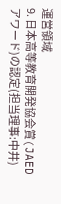運営領域
9. 日本高等教育開発協会賞(JAEDアワード)の認定(担当理事:中井)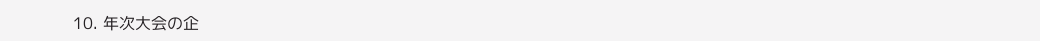10. 年次大会の企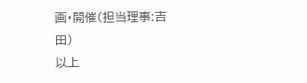画・開催(担当理事:吉田)
以上